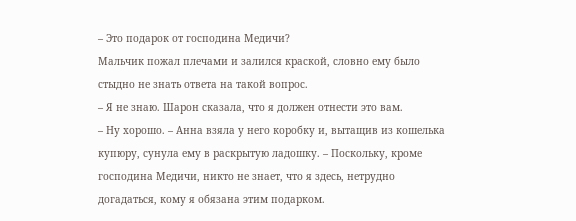– Это подарок от господина Медичи?
Мальчик пожал плечами и залился краской, словно ему было стыдно не знать ответа на такой вопрос.
– Я не знаю. Шарон сказала, что я должен отнести это вам.
– Ну хорошо. – Анна взяла у него коробку и, вытащив из кошелька купюру, сунула ему в раскрытую ладошку. – Поскольку, кроме господина Медичи, никто не знает, что я здесь, нетрудно догадаться, кому я обязана этим подарком.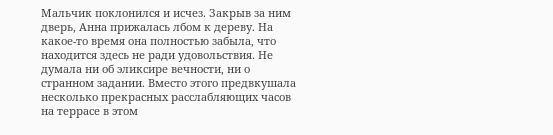Мальчик поклонился и исчез. Закрыв за ним дверь, Анна прижалась лбом к дереву. На какое-то время она полностью забыла, что находится здесь не ради удовольствия. Не думала ни об эликсире вечности, ни о странном задании. Вместо этого предвкушала несколько прекрасных расслабляющих часов на террасе в этом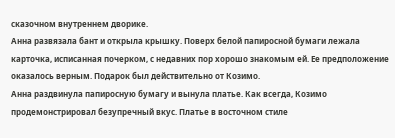сказочном внутреннем дворике.
Анна развязала бант и открыла крышку. Поверх белой папиросной бумаги лежала карточка, исписанная почерком, с недавних пор хорошо знакомым ей. Ее предположение оказалось верным. Подарок был действительно от Козимо.
Анна раздвинула папиросную бумагу и вынула платье. Как всегда, Козимо продемонстрировал безупречный вкус. Платье в восточном стиле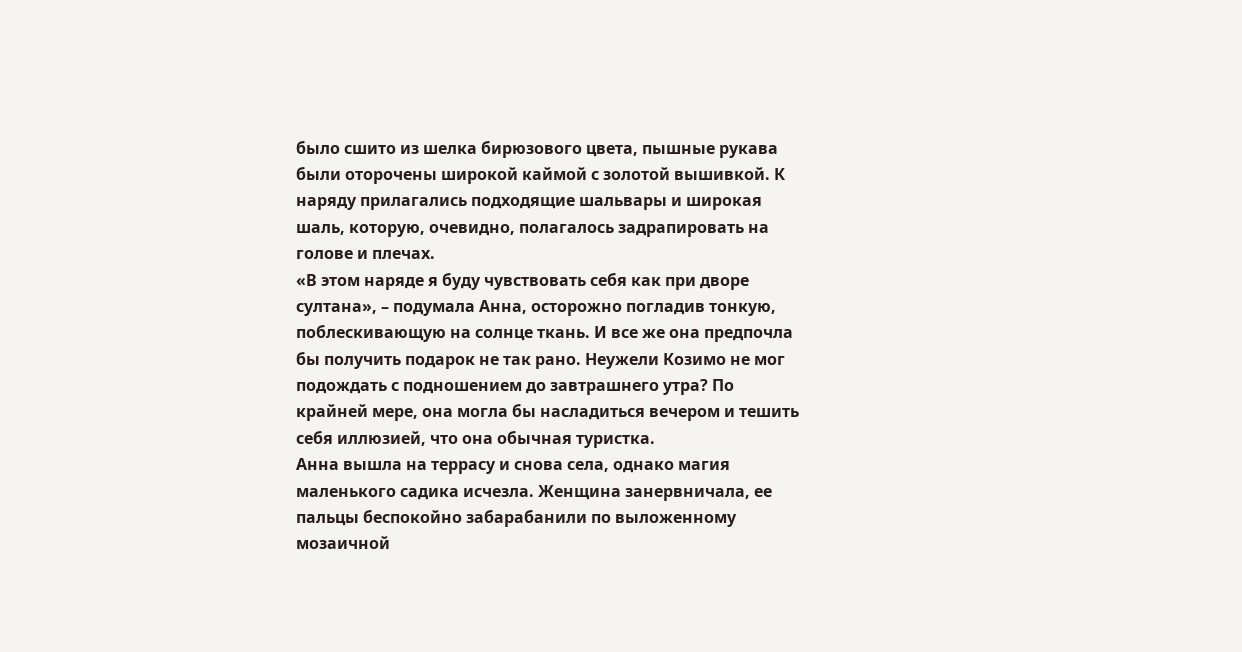было сшито из шелка бирюзового цвета, пышные рукава были оторочены широкой каймой с золотой вышивкой. К наряду прилагались подходящие шальвары и широкая шаль, которую, очевидно, полагалось задрапировать на голове и плечах.
«В этом наряде я буду чувствовать себя как при дворе султана», – подумала Анна, осторожно погладив тонкую, поблескивающую на солнце ткань. И все же она предпочла бы получить подарок не так рано. Неужели Козимо не мог подождать с подношением до завтрашнего утра? По крайней мере, она могла бы насладиться вечером и тешить себя иллюзией, что она обычная туристка.
Анна вышла на террасу и снова села, однако магия маленького садика исчезла. Женщина занервничала, ее пальцы беспокойно забарабанили по выложенному мозаичной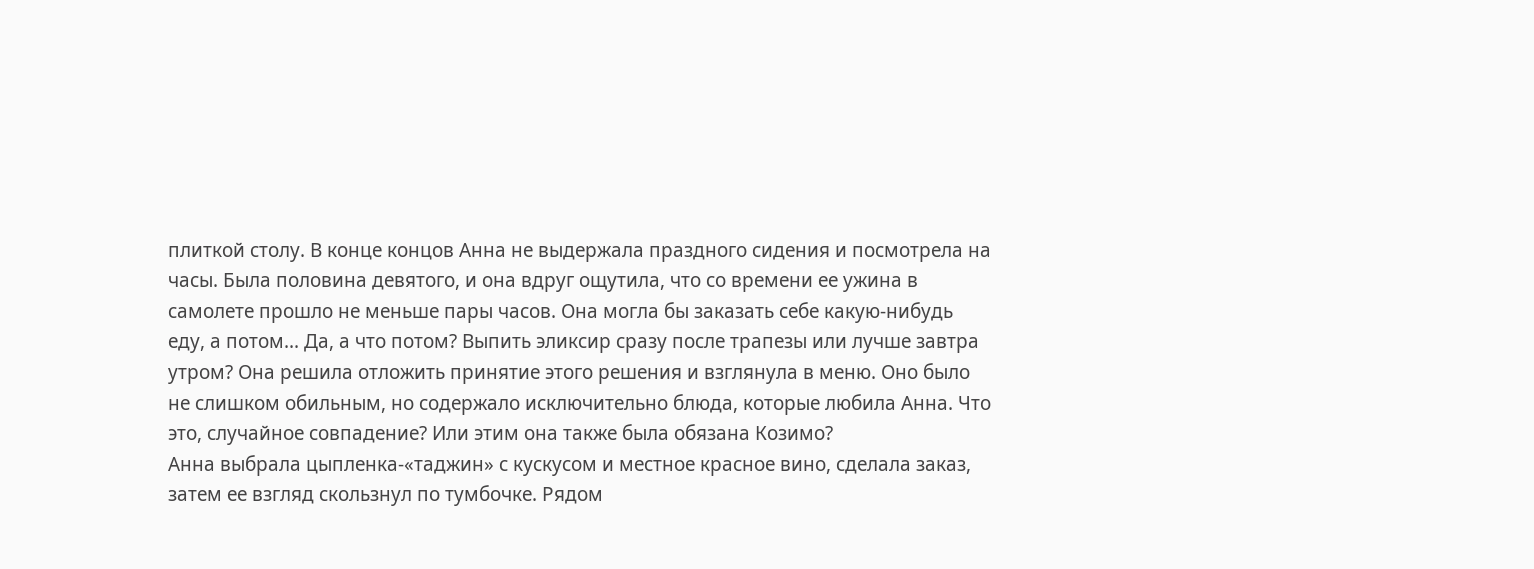плиткой столу. В конце концов Анна не выдержала праздного сидения и посмотрела на часы. Была половина девятого, и она вдруг ощутила, что со времени ее ужина в самолете прошло не меньше пары часов. Она могла бы заказать себе какую-нибудь еду, а потом... Да, а что потом? Выпить эликсир сразу после трапезы или лучше завтра утром? Она решила отложить принятие этого решения и взглянула в меню. Оно было не слишком обильным, но содержало исключительно блюда, которые любила Анна. Что это, случайное совпадение? Или этим она также была обязана Козимо?
Анна выбрала цыпленка-«таджин» с кускусом и местное красное вино, сделала заказ, затем ее взгляд скользнул по тумбочке. Рядом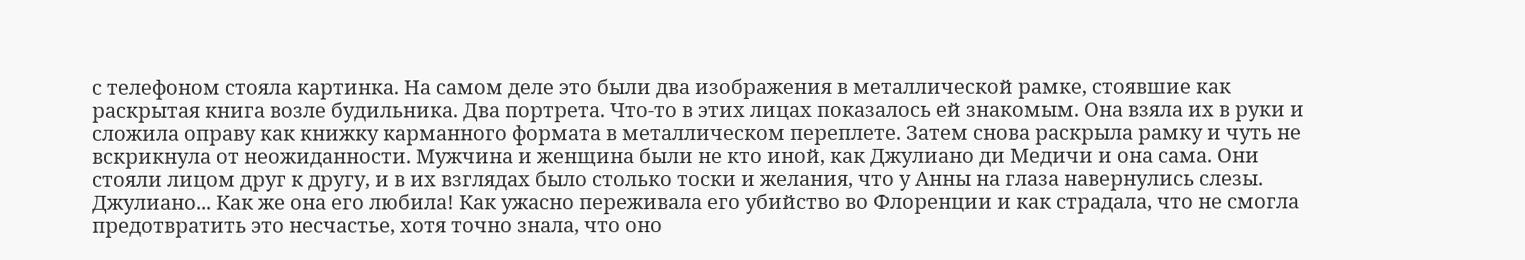с телефоном стояла картинка. На самом деле это были два изображения в металлической рамке, стоявшие как раскрытая книга возле будильника. Два портрета. Что-то в этих лицах показалось ей знакомым. Она взяла их в руки и сложила оправу как книжку карманного формата в металлическом переплете. Затем снова раскрыла рамку и чуть не вскрикнула от неожиданности. Мужчина и женщина были не кто иной, как Джулиано ди Медичи и она сама. Они стояли лицом друг к другу, и в их взглядах было столько тоски и желания, что у Анны на глаза навернулись слезы. Джулиано... Как же она его любила! Как ужасно переживала его убийство во Флоренции и как страдала, что не смогла предотвратить это несчастье, хотя точно знала, что оно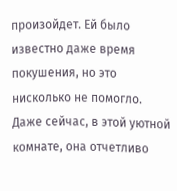произойдет. Ей было известно даже время покушения, но это нисколько не помогло. Даже сейчас, в этой уютной комнате, она отчетливо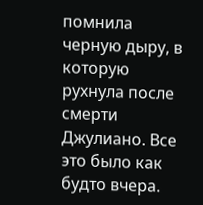помнила черную дыру, в которую рухнула после смерти Джулиано. Все это было как будто вчера.